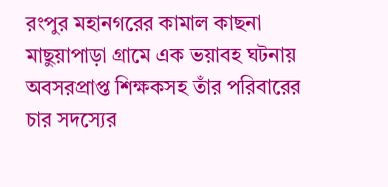রংপুর মহানগরের কামাল কাছনা মাছুয়াপাড়া গ্রামে এক ভয়াবহ ঘটনায় অবসরপ্রাপ্ত শিক্ষকসহ তাঁর পরিবারের চার সদস্যের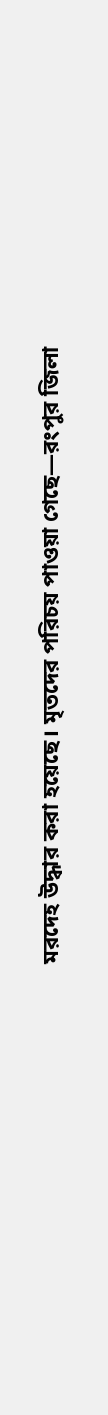মরদেহ উদ্ধার করা হয়েছে। মৃতদের পরিচয় পাওয়া গেছে—রংপুর জিলা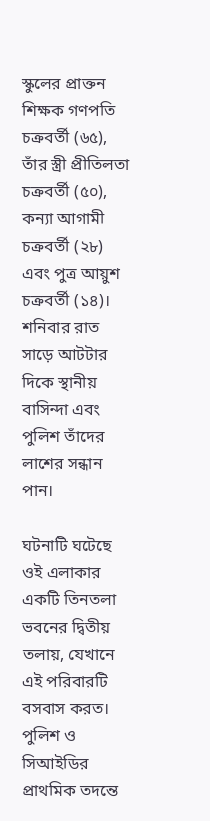স্কুলের প্রাক্তন শিক্ষক গণপতি চক্রবর্তী (৬৫), তাঁর স্ত্রী প্রীতিলতা চক্রবর্তী (৫০), কন্যা আগামী চক্রবর্তী (২৮) এবং পুত্র আয়ুশ চক্রবর্তী (১৪)। শনিবার রাত সাড়ে আটটার দিকে স্থানীয় বাসিন্দা এবং পুলিশ তাঁদের লাশের সন্ধান পান।

ঘটনাটি ঘটেছে ওই এলাকার একটি তিনতলা ভবনের দ্বিতীয় তলায়, যেখানে এই পরিবারটি বসবাস করত। পুলিশ ও সিআইডির প্রাথমিক তদন্তে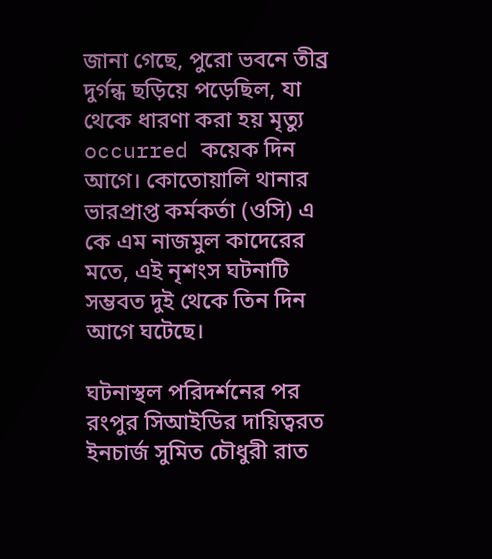জানা গেছে, পুরো ভবনে তীব্র দুর্গন্ধ ছড়িয়ে পড়েছিল, যা থেকে ধারণা করা হয় মৃত্যু occurred কয়েক দিন আগে। কোতোয়ালি থানার ভারপ্রাপ্ত কর্মকর্তা (ওসি) এ কে এম নাজমুল কাদেরের মতে, এই নৃশংস ঘটনাটি সম্ভবত দুই থেকে তিন দিন আগে ঘটেছে।

ঘটনাস্থল পরিদর্শনের পর রংপুর সিআইডির দায়িত্বরত ইনচার্জ সুমিত চৌধুরী রাত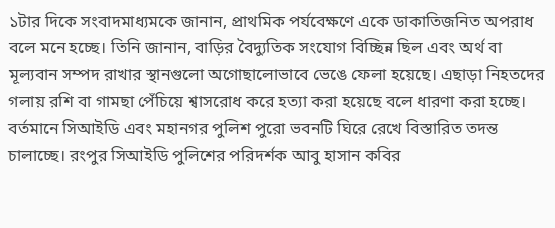১টার দিকে সংবাদমাধ্যমকে জানান, প্রাথমিক পর্যবেক্ষণে একে ডাকাতিজনিত অপরাধ বলে মনে হচ্ছে। তিনি জানান, বাড়ির বৈদ্যুতিক সংযোগ বিচ্ছিন্ন ছিল এবং অর্থ বা মূল্যবান সম্পদ রাখার স্থানগুলো অগোছালোভাবে ভেঙে ফেলা হয়েছে। এছাড়া নিহতদের গলায় রশি বা গামছা পেঁচিয়ে শ্বাসরোধ করে হত্যা করা হয়েছে বলে ধারণা করা হচ্ছে। বর্তমানে সিআইডি এবং মহানগর পুলিশ পুরো ভবনটি ঘিরে রেখে বিস্তারিত তদন্ত চালাচ্ছে। রংপুর সিআইডি পুলিশের পরিদর্শক আবু হাসান কবির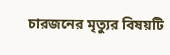চারজনের মৃত্যুর বিষয়টি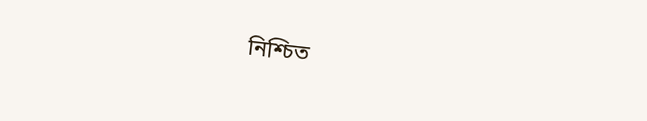নিশ্চিত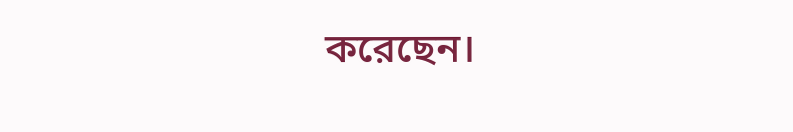করেছেন।